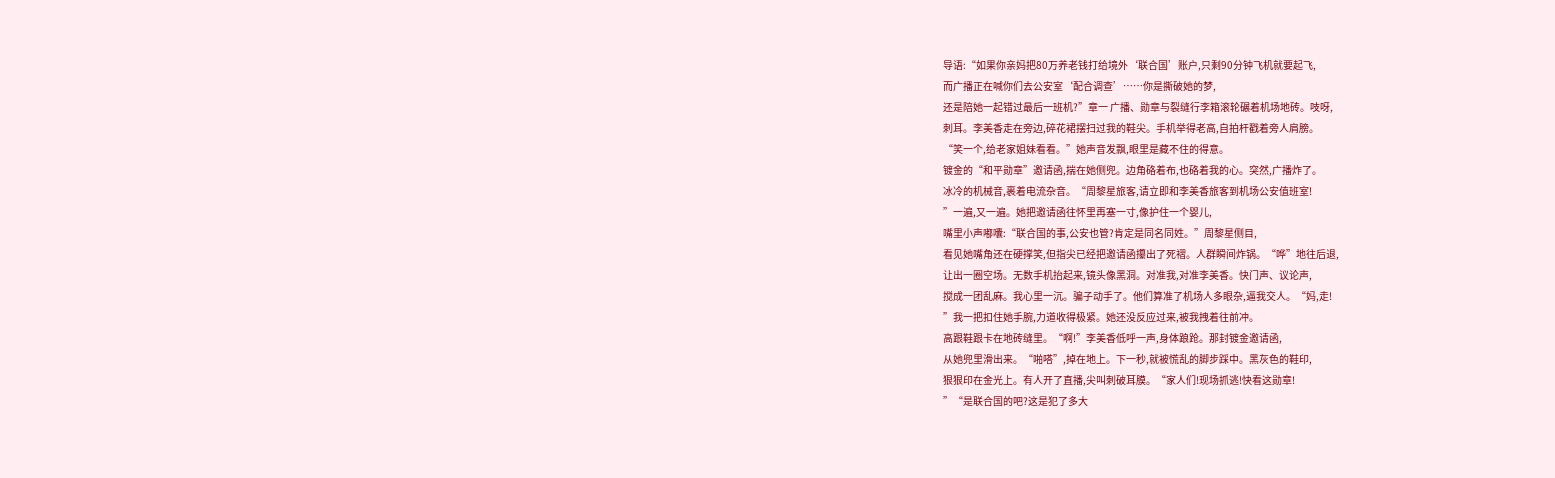导语:“如果你亲妈把80万养老钱打给境外‘联合国’账户,只剩90分钟飞机就要起飞,
而广播正在喊你们去公安室‘配合调查’……你是撕破她的梦,
还是陪她一起错过最后一班机?”章一 广播、勋章与裂缝行李箱滚轮碾着机场地砖。吱呀,
刺耳。李美香走在旁边,碎花裙摆扫过我的鞋尖。手机举得老高,自拍杆戳着旁人肩膀。
“笑一个,给老家姐妹看看。”她声音发飘,眼里是藏不住的得意。
镀金的“和平勋章”邀请函,揣在她侧兜。边角硌着布,也硌着我的心。突然,广播炸了。
冰冷的机械音,裹着电流杂音。“周黎星旅客,请立即和李美香旅客到机场公安值班室!
”一遍,又一遍。她把邀请函往怀里再塞一寸,像护住一个婴儿,
嘴里小声嘟囔:“联合国的事,公安也管?肯定是同名同姓。”周黎星侧目,
看见她嘴角还在硬撑笑,但指尖已经把邀请函攥出了死褶。人群瞬间炸锅。“哗”地往后退,
让出一圈空场。无数手机抬起来,镜头像黑洞。对准我,对准李美香。快门声、议论声,
搅成一团乱麻。我心里一沉。骗子动手了。他们算准了机场人多眼杂,逼我交人。“妈,走!
”我一把扣住她手腕,力道收得极紧。她还没反应过来,被我拽着往前冲。
高跟鞋跟卡在地砖缝里。“啊!”李美香低呼一声,身体踉跄。那封镀金邀请函,
从她兜里滑出来。“啪嗒”,掉在地上。下一秒,就被慌乱的脚步踩中。黑灰色的鞋印,
狠狠印在金光上。有人开了直播,尖叫刺破耳膜。“家人们!现场抓逃!快看这勋章!
”“是联合国的吧?这是犯了多大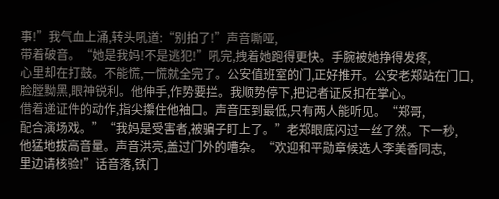事!”我气血上涌,转头吼道:“别拍了!”声音嘶哑,
带着破音。“她是我妈!不是逃犯!”吼完,拽着她跑得更快。手腕被她挣得发疼,
心里却在打鼓。不能慌,一慌就全完了。公安值班室的门,正好推开。公安老郑站在门口,
脸膛黝黑,眼神锐利。他伸手,作势要拦。我顺势停下,把记者证反扣在掌心。
借着递证件的动作,指尖攥住他袖口。声音压到最低,只有两人能听见。“郑哥,
配合演场戏。”“我妈是受害者,被骗子盯上了。”老郑眼底闪过一丝了然。下一秒,
他猛地拔高音量。声音洪亮,盖过门外的嘈杂。“欢迎和平勋章候选人李美香同志,
里边请核验!”话音落,铁门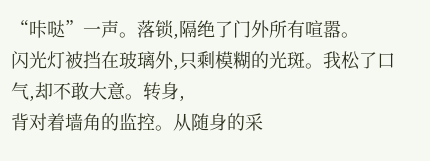“咔哒”一声。落锁,隔绝了门外所有喧嚣。
闪光灯被挡在玻璃外,只剩模糊的光斑。我松了口气,却不敢大意。转身,
背对着墙角的监控。从随身的采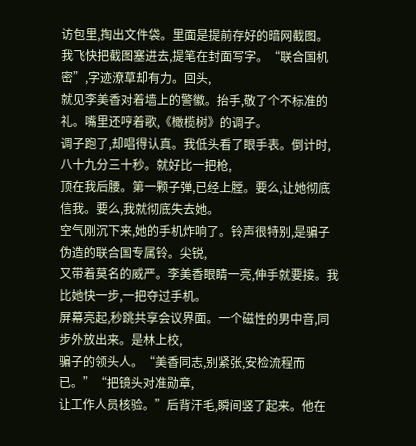访包里,掏出文件袋。里面是提前存好的暗网截图。
我飞快把截图塞进去,提笔在封面写字。“联合国机密”,字迹潦草却有力。回头,
就见李美香对着墙上的警徽。抬手,敬了个不标准的礼。嘴里还哼着歌,《橄榄树》的调子。
调子跑了,却唱得认真。我低头看了眼手表。倒计时,八十九分三十秒。就好比一把枪,
顶在我后腰。第一颗子弹,已经上膛。要么,让她彻底信我。要么,我就彻底失去她。
空气刚沉下来,她的手机炸响了。铃声很特别,是骗子伪造的联合国专属铃。尖锐,
又带着莫名的威严。李美香眼睛一亮,伸手就要接。我比她快一步,一把夺过手机。
屏幕亮起,秒跳共享会议界面。一个磁性的男中音,同步外放出来。是林上校,
骗子的领头人。“美香同志,别紧张,安检流程而已。”“把镜头对准勋章,
让工作人员核验。”后背汗毛,瞬间竖了起来。他在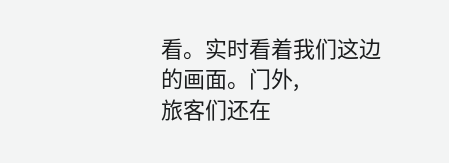看。实时看着我们这边的画面。门外,
旅客们还在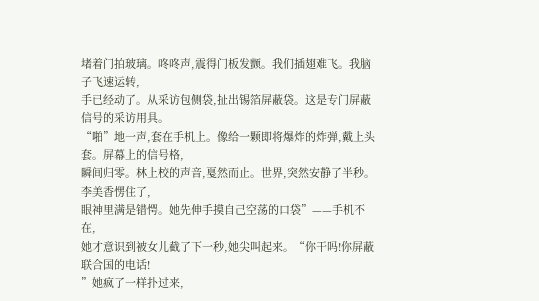堵着门拍玻璃。咚咚声,震得门板发颤。我们插翅难飞。我脑子飞速运转,
手已经动了。从采访包侧袋,扯出锡箔屏蔽袋。这是专门屏蔽信号的采访用具。
“啪”地一声,套在手机上。像给一颗即将爆炸的炸弹,戴上头套。屏幕上的信号格,
瞬间归零。林上校的声音,戛然而止。世界,突然安静了半秒。李美香愣住了,
眼神里满是错愕。她先伸手摸自己空荡的口袋”——手机不在,
她才意识到被女儿截了下一秒,她尖叫起来。“你干吗!你屏蔽联合国的电话!
”她疯了一样扑过来,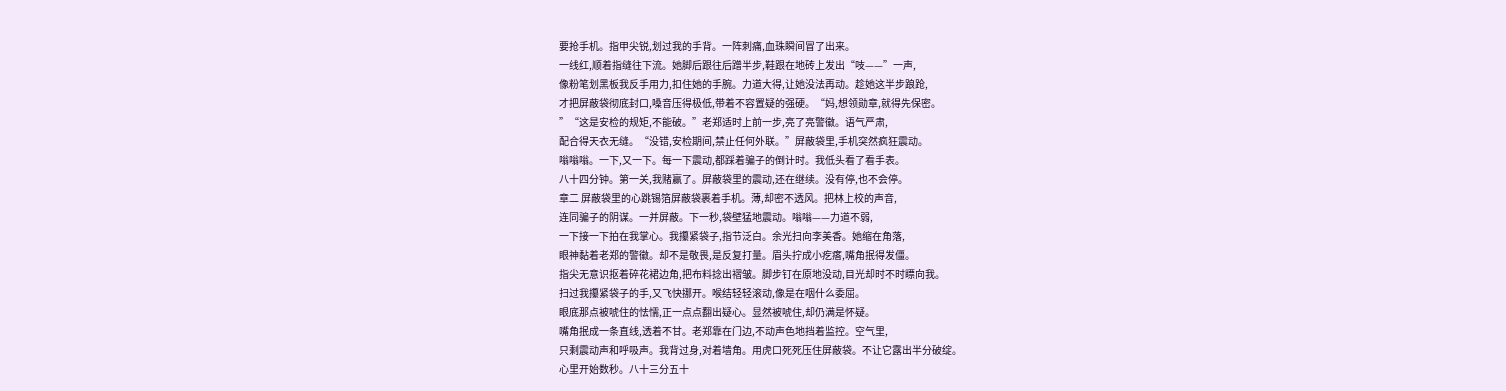要抢手机。指甲尖锐,划过我的手背。一阵刺痛,血珠瞬间冒了出来。
一线红,顺着指缝往下流。她脚后跟往后蹭半步,鞋跟在地砖上发出“吱——”一声,
像粉笔划黑板我反手用力,扣住她的手腕。力道大得,让她没法再动。趁她这半步踉跄,
才把屏蔽袋彻底封口,嗓音压得极低,带着不容置疑的强硬。“妈,想领勋章,就得先保密。
”“这是安检的规矩,不能破。”老郑适时上前一步,亮了亮警徽。语气严肃,
配合得天衣无缝。“没错,安检期间,禁止任何外联。”屏蔽袋里,手机突然疯狂震动。
嗡嗡嗡。一下,又一下。每一下震动,都踩着骗子的倒计时。我低头看了看手表。
八十四分钟。第一关,我赌赢了。屏蔽袋里的震动,还在继续。没有停,也不会停。
章二 屏蔽袋里的心跳锡箔屏蔽袋裹着手机。薄,却密不透风。把林上校的声音,
连同骗子的阴谋。一并屏蔽。下一秒,袋壁猛地震动。嗡嗡——力道不弱,
一下接一下拍在我掌心。我攥紧袋子,指节泛白。余光扫向李美香。她缩在角落,
眼神黏着老郑的警徽。却不是敬畏,是反复打量。眉头拧成小疙瘩,嘴角抿得发僵。
指尖无意识抠着碎花裙边角,把布料捻出褶皱。脚步钉在原地没动,目光却时不时瞟向我。
扫过我攥紧袋子的手,又飞快挪开。喉结轻轻滚动,像是在咽什么委屈。
眼底那点被唬住的怯懦,正一点点翻出疑心。显然被唬住,却仍满是怀疑。
嘴角抿成一条直线,透着不甘。老郑靠在门边,不动声色地挡着监控。空气里,
只剩震动声和呼吸声。我背过身,对着墙角。用虎口死死压住屏蔽袋。不让它露出半分破绽。
心里开始数秒。八十三分五十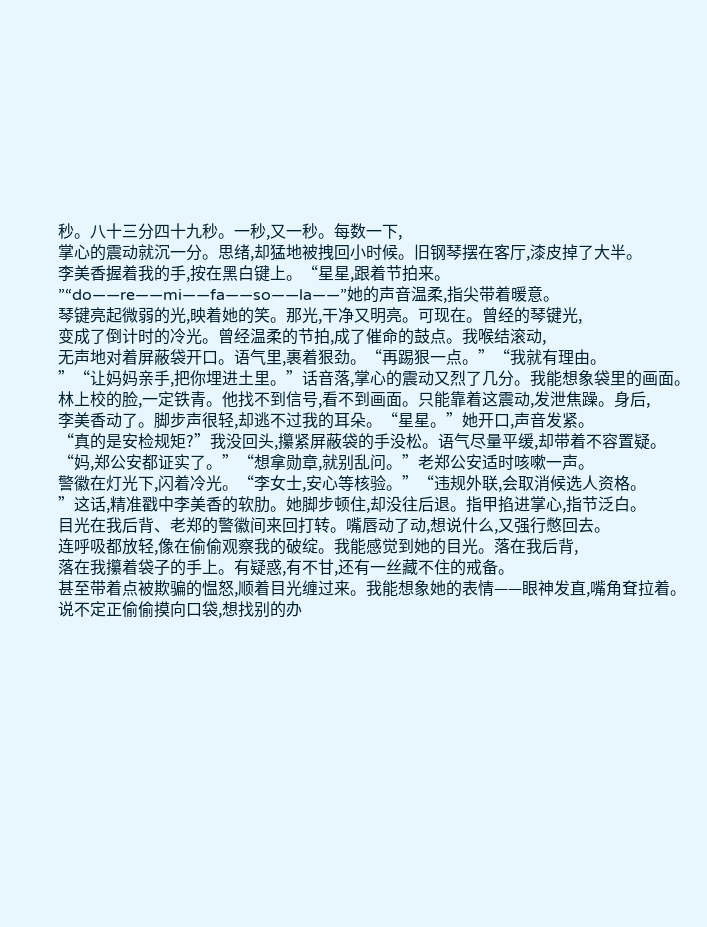秒。八十三分四十九秒。一秒,又一秒。每数一下,
掌心的震动就沉一分。思绪,却猛地被拽回小时候。旧钢琴摆在客厅,漆皮掉了大半。
李美香握着我的手,按在黑白键上。“星星,跟着节拍来。
”“do——re——mi——fa——so——la——”她的声音温柔,指尖带着暖意。
琴键亮起微弱的光,映着她的笑。那光,干净又明亮。可现在。曾经的琴键光,
变成了倒计时的冷光。曾经温柔的节拍,成了催命的鼓点。我喉结滚动,
无声地对着屏蔽袋开口。语气里,裹着狠劲。“再踢狠一点。”“我就有理由。
”“让妈妈亲手,把你埋进土里。”话音落,掌心的震动又烈了几分。我能想象袋里的画面。
林上校的脸,一定铁青。他找不到信号,看不到画面。只能靠着这震动,发泄焦躁。身后,
李美香动了。脚步声很轻,却逃不过我的耳朵。“星星。”她开口,声音发紧。
“真的是安检规矩?”我没回头,攥紧屏蔽袋的手没松。语气尽量平缓,却带着不容置疑。
“妈,郑公安都证实了。”“想拿勋章,就别乱问。”老郑公安适时咳嗽一声。
警徽在灯光下,闪着冷光。“李女士,安心等核验。”“违规外联,会取消候选人资格。
”这话,精准戳中李美香的软肋。她脚步顿住,却没往后退。指甲掐进掌心,指节泛白。
目光在我后背、老郑的警徽间来回打转。嘴唇动了动,想说什么,又强行憋回去。
连呼吸都放轻,像在偷偷观察我的破绽。我能感觉到她的目光。落在我后背,
落在我攥着袋子的手上。有疑惑,有不甘,还有一丝藏不住的戒备。
甚至带着点被欺骗的愠怒,顺着目光缠过来。我能想象她的表情——眼神发直,嘴角耷拉着。
说不定正偷偷摸向口袋,想找别的办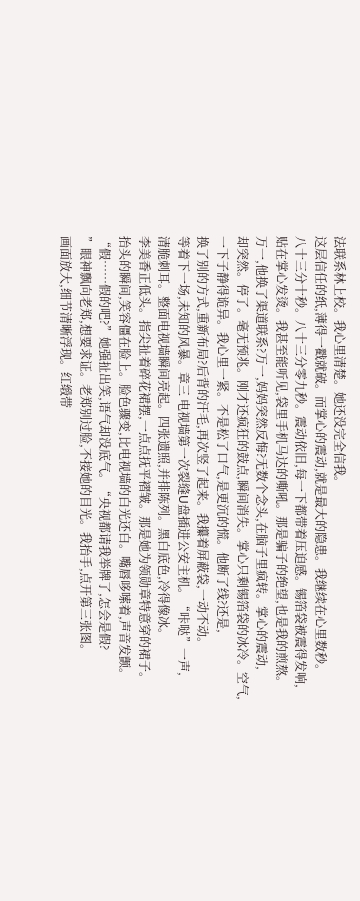法联系林上校。我心里清楚。她还没完全信我。
这层信任的纸,薄得一戳就破。而掌心的震动,就是最大的隐患。我继续在心里数秒。
八十三分十秒。八十三分零九秒。震动依旧,每一下都带着压迫感。锡箔袋被震得发响,
贴在掌心发烫。我甚至能听见,袋里手机马达的嘶吼。那是骗子的绝望,也是我的煎熬。
万一,他换了渠道联系?万一,妈妈突然反悔?无数个念头,在脑子里疯转。掌心的震动,
却突然。停了。毫无预兆。刚才还疯狂的鼓点,瞬间消失。掌心只剩锡箔袋的冰冷。空气,
一下子静得诡异。我心里一紧。不是松了口气,是更沉的慌。他断了线?还是,
换了别的方式,重新布局?后背的汗毛,再次竖了起来。我攥着屏蔽袋,一动不动。
等着下一场,未知的风暴。章三 电视墙第一次裂缝U盘插进公安主机。“咔哒”一声,
清脆刺耳。整面电视墙瞬间亮起。四张遗照,并排陈列。黑白底色,冷得像冰。
李美香正低头。指尖扯着碎花裙摆,一点点抚平褶皱。那是她为领勋章特意穿的裙子。
抬头的瞬间,笑容僵在脸上。脸色骤变,比电视墙的白光还白。嘴唇哆嗦着,声音发颤。
“假……假的吧?”她强扯出笑,语气却没底气。“央视都请我举牌了,怎会是假?
”眼神飘向老郑,想要求证。老郑别过脸,不接她的目光。我抬手,点开第三张图。
画面放大,细节清晰浮现。红缎带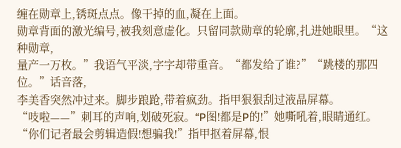缠在勋章上,锈斑点点。像干掉的血,凝在上面。
勋章背面的激光编号,被我刻意虚化。只留同款勋章的轮廓,扎进她眼里。“这种勋章,
量产一万枚。”我语气平淡,字字却带重音。“都发给了谁?”“跳楼的那四位。”话音落,
李美香突然冲过来。脚步踉跄,带着疯劲。指甲狠狠刮过液晶屏幕。
“吱啦——”刺耳的声响,划破死寂。“P图!都是P的!”她嘶吼着,眼睛通红。
“你们记者最会剪辑造假!想骗我!”指甲抠着屏幕,恨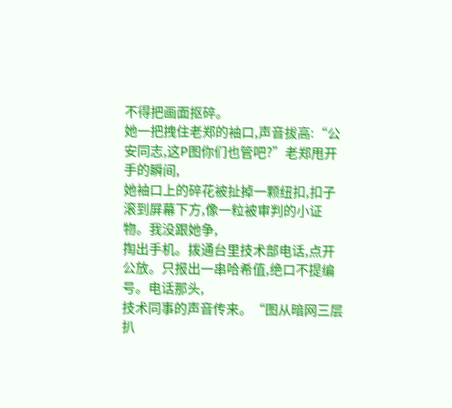不得把画面抠碎。
她一把拽住老郑的袖口,声音拔高:“公安同志,这P图你们也管吧?”老郑甩开手的瞬间,
她袖口上的碎花被扯掉一颗纽扣,扣子滚到屏幕下方,像一粒被审判的小证物。我没跟她争,
掏出手机。拨通台里技术部电话,点开公放。只报出一串哈希值,绝口不提编号。电话那头,
技术同事的声音传来。“图从暗网三层扒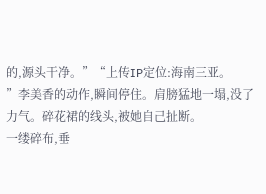的,源头干净。”“上传IP定位:海南三亚。
”李美香的动作,瞬间停住。肩膀猛地一塌,没了力气。碎花裙的线头,被她自己扯断。
一缕碎布,垂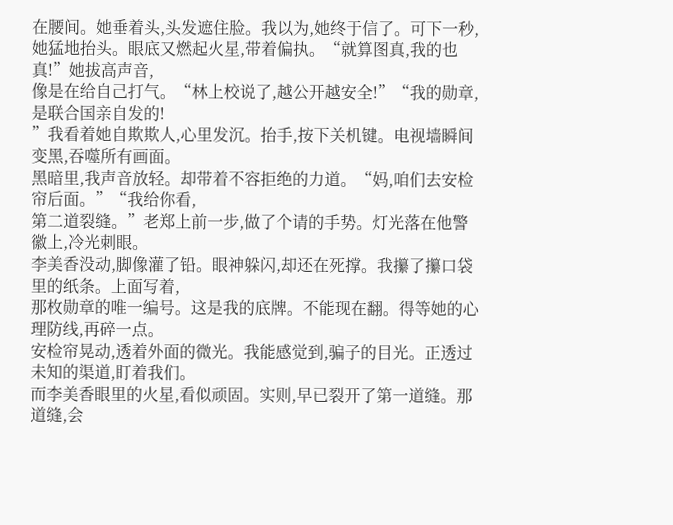在腰间。她垂着头,头发遮住脸。我以为,她终于信了。可下一秒,
她猛地抬头。眼底又燃起火星,带着偏执。“就算图真,我的也真!”她拔高声音,
像是在给自己打气。“林上校说了,越公开越安全!”“我的勋章,是联合国亲自发的!
”我看着她自欺欺人,心里发沉。抬手,按下关机键。电视墙瞬间变黑,吞噬所有画面。
黑暗里,我声音放轻。却带着不容拒绝的力道。“妈,咱们去安检帘后面。”“我给你看,
第二道裂缝。”老郑上前一步,做了个请的手势。灯光落在他警徽上,冷光刺眼。
李美香没动,脚像灌了铅。眼神躲闪,却还在死撑。我攥了攥口袋里的纸条。上面写着,
那枚勋章的唯一编号。这是我的底牌。不能现在翻。得等她的心理防线,再碎一点。
安检帘晃动,透着外面的微光。我能感觉到,骗子的目光。正透过未知的渠道,盯着我们。
而李美香眼里的火星,看似顽固。实则,早已裂开了第一道缝。那道缝,会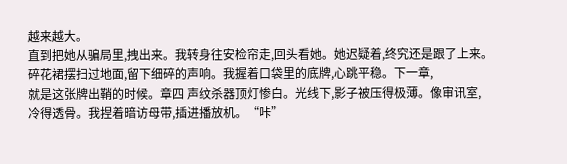越来越大。
直到把她从骗局里,拽出来。我转身往安检帘走,回头看她。她迟疑着,终究还是跟了上来。
碎花裙摆扫过地面,留下细碎的声响。我握着口袋里的底牌,心跳平稳。下一章,
就是这张牌出鞘的时候。章四 声纹杀器顶灯惨白。光线下,影子被压得极薄。像审讯室,
冷得透骨。我捏着暗访母带,插进播放机。“咔”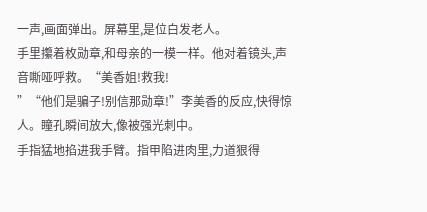一声,画面弹出。屏幕里,是位白发老人。
手里攥着枚勋章,和母亲的一模一样。他对着镜头,声音嘶哑呼救。“美香姐!救我!
”“他们是骗子!别信那勋章!”李美香的反应,快得惊人。瞳孔瞬间放大,像被强光刺中。
手指猛地掐进我手臂。指甲陷进肉里,力道狠得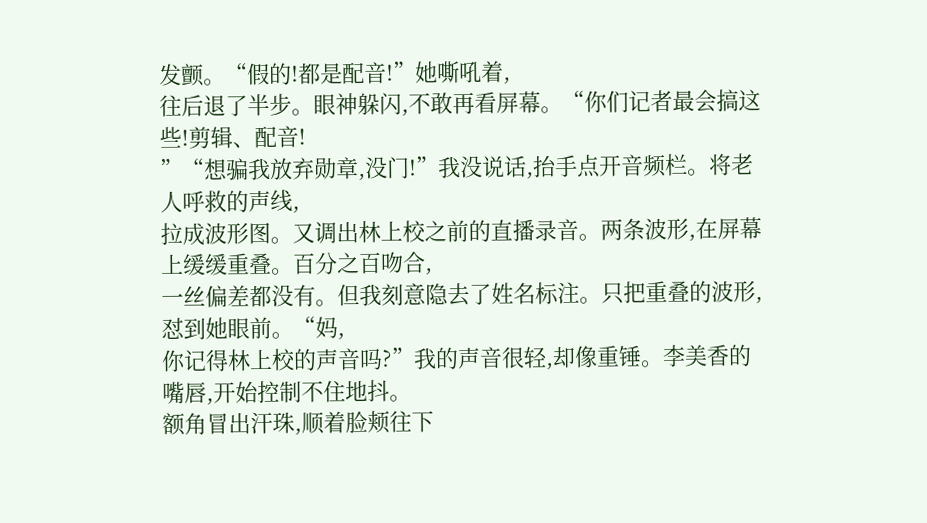发颤。“假的!都是配音!”她嘶吼着,
往后退了半步。眼神躲闪,不敢再看屏幕。“你们记者最会搞这些!剪辑、配音!
”“想骗我放弃勋章,没门!”我没说话,抬手点开音频栏。将老人呼救的声线,
拉成波形图。又调出林上校之前的直播录音。两条波形,在屏幕上缓缓重叠。百分之百吻合,
一丝偏差都没有。但我刻意隐去了姓名标注。只把重叠的波形,怼到她眼前。“妈,
你记得林上校的声音吗?”我的声音很轻,却像重锤。李美香的嘴唇,开始控制不住地抖。
额角冒出汗珠,顺着脸颊往下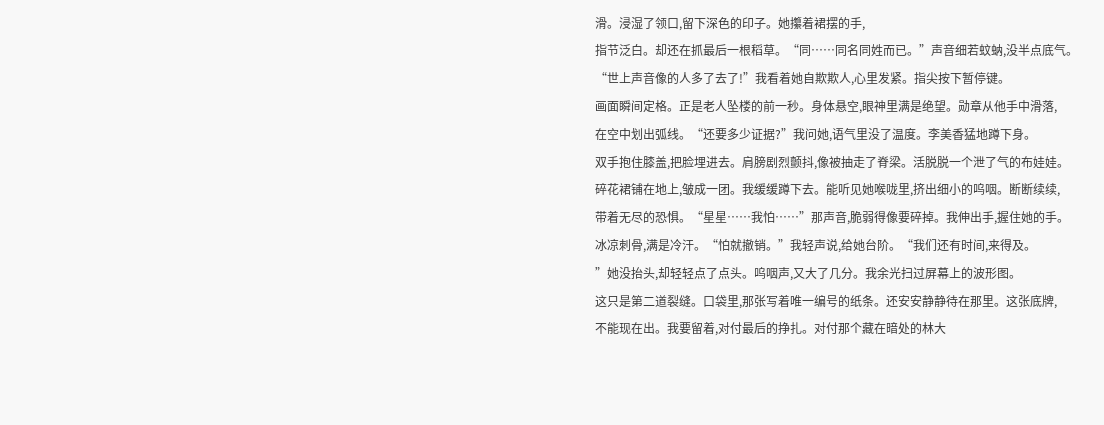滑。浸湿了领口,留下深色的印子。她攥着裙摆的手,
指节泛白。却还在抓最后一根稻草。“同……同名同姓而已。”声音细若蚊蚋,没半点底气。
“世上声音像的人多了去了!”我看着她自欺欺人,心里发紧。指尖按下暂停键。
画面瞬间定格。正是老人坠楼的前一秒。身体悬空,眼神里满是绝望。勋章从他手中滑落,
在空中划出弧线。“还要多少证据?”我问她,语气里没了温度。李美香猛地蹲下身。
双手抱住膝盖,把脸埋进去。肩膀剧烈颤抖,像被抽走了脊梁。活脱脱一个泄了气的布娃娃。
碎花裙铺在地上,皱成一团。我缓缓蹲下去。能听见她喉咙里,挤出细小的呜咽。断断续续,
带着无尽的恐惧。“星星……我怕……”那声音,脆弱得像要碎掉。我伸出手,握住她的手。
冰凉刺骨,满是冷汗。“怕就撤销。”我轻声说,给她台阶。“我们还有时间,来得及。
”她没抬头,却轻轻点了点头。呜咽声,又大了几分。我余光扫过屏幕上的波形图。
这只是第二道裂缝。口袋里,那张写着唯一编号的纸条。还安安静静待在那里。这张底牌,
不能现在出。我要留着,对付最后的挣扎。对付那个藏在暗处的林大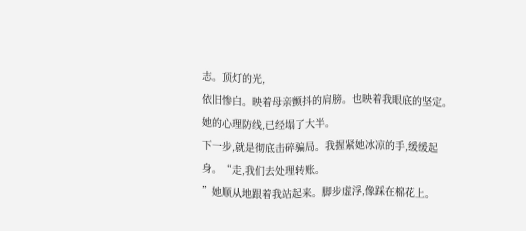志。顶灯的光,
依旧惨白。映着母亲颤抖的肩膀。也映着我眼底的坚定。她的心理防线,已经塌了大半。
下一步,就是彻底击碎骗局。我握紧她冰凉的手,缓缓起身。“走,我们去处理转账。
”她顺从地跟着我站起来。脚步虚浮,像踩在棉花上。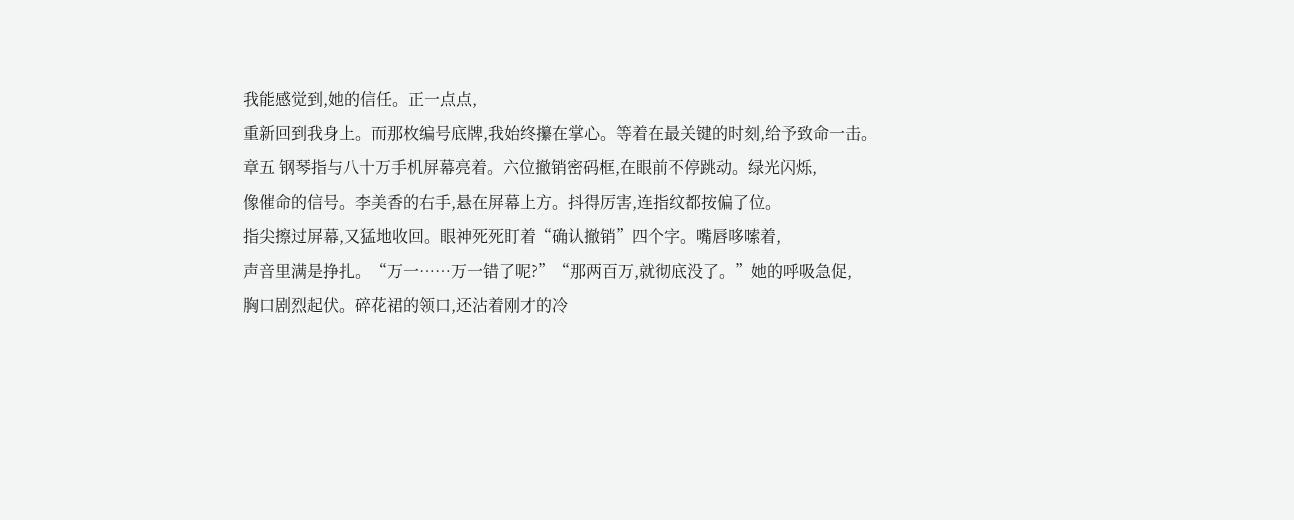我能感觉到,她的信任。正一点点,
重新回到我身上。而那枚编号底牌,我始终攥在掌心。等着在最关键的时刻,给予致命一击。
章五 钢琴指与八十万手机屏幕亮着。六位撤销密码框,在眼前不停跳动。绿光闪烁,
像催命的信号。李美香的右手,悬在屏幕上方。抖得厉害,连指纹都按偏了位。
指尖擦过屏幕,又猛地收回。眼神死死盯着“确认撤销”四个字。嘴唇哆嗦着,
声音里满是挣扎。“万一……万一错了呢?”“那两百万,就彻底没了。”她的呼吸急促,
胸口剧烈起伏。碎花裙的领口,还沾着刚才的冷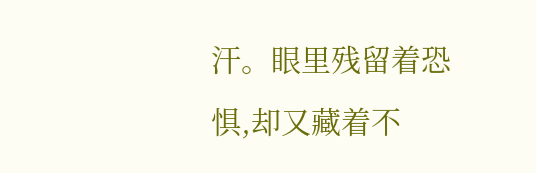汗。眼里残留着恐惧,却又藏着不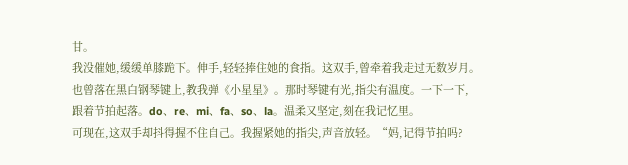甘。
我没催她,缓缓单膝跪下。伸手,轻轻捧住她的食指。这双手,曾牵着我走过无数岁月。
也曾落在黑白钢琴键上,教我弹《小星星》。那时琴键有光,指尖有温度。一下一下,
跟着节拍起落。do、re、mi、fa、so、la。温柔又坚定,刻在我记忆里。
可现在,这双手却抖得握不住自己。我握紧她的指尖,声音放轻。“妈,记得节拍吗?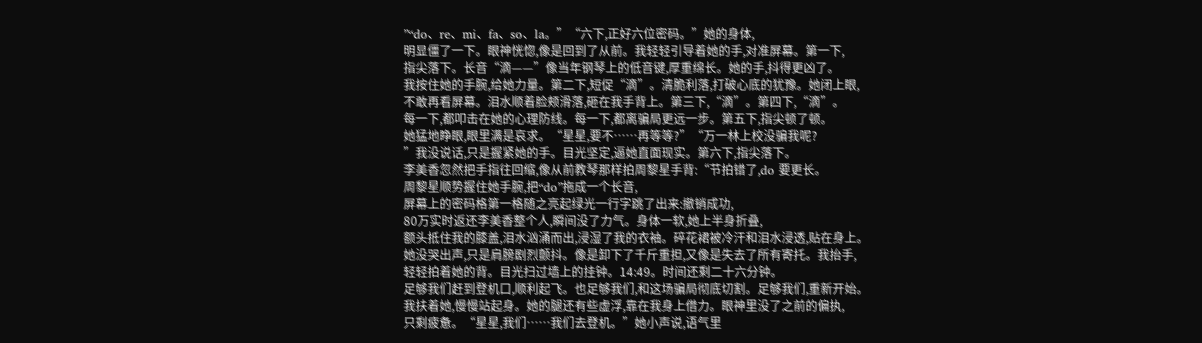”“do、re、mi、fa、so、la。”“六下,正好六位密码。”她的身体,
明显僵了一下。眼神恍惚,像是回到了从前。我轻轻引导着她的手,对准屏幕。第一下,
指尖落下。长音“滴——”像当年钢琴上的低音键,厚重绵长。她的手,抖得更凶了。
我按住她的手腕,给她力量。第二下,短促“滴”。清脆利落,打破心底的犹豫。她闭上眼,
不敢再看屏幕。泪水顺着脸颊滑落,砸在我手背上。第三下,“滴”。第四下,“滴”。
每一下,都叩击在她的心理防线。每一下,都离骗局更远一步。第五下,指尖顿了顿。
她猛地睁眼,眼里满是哀求。“星星,要不……再等等?”“万一林上校没骗我呢?
”我没说话,只是握紧她的手。目光坚定,逼她直面现实。第六下,指尖落下。
李美香忽然把手指往回缩,像从前教琴那样拍周黎星手背:“节拍错了,do 要更长。
周黎星顺势握住她手腕,把“do”拖成一个长音,
屏幕上的密码格第一格随之亮起绿光一行字跳了出来:撤销成功,
80万实时返还李美香整个人,瞬间没了力气。身体一软,她上半身折叠,
额头抵住我的膝盖,泪水汹涌而出,浸湿了我的衣袖。碎花裙被冷汗和泪水浸透,贴在身上。
她没哭出声,只是肩膀剧烈颤抖。像是卸下了千斤重担,又像是失去了所有寄托。我抬手,
轻轻拍着她的背。目光扫过墙上的挂钟。14:49。时间还剩二十六分钟。
足够我们赶到登机口,顺利起飞。也足够我们,和这场骗局彻底切割。足够我们,重新开始。
我扶着她,慢慢站起身。她的腿还有些虚浮,靠在我身上借力。眼神里没了之前的偏执,
只剩疲惫。“星星,我们……我们去登机。”她小声说,语气里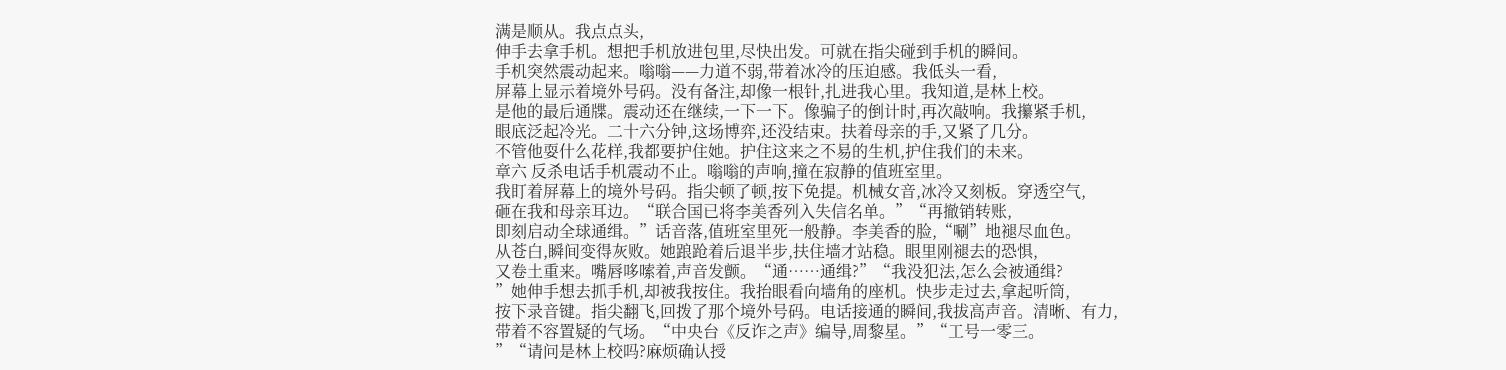满是顺从。我点点头,
伸手去拿手机。想把手机放进包里,尽快出发。可就在指尖碰到手机的瞬间。
手机突然震动起来。嗡嗡——力道不弱,带着冰冷的压迫感。我低头一看,
屏幕上显示着境外号码。没有备注,却像一根针,扎进我心里。我知道,是林上校。
是他的最后通牒。震动还在继续,一下一下。像骗子的倒计时,再次敲响。我攥紧手机,
眼底泛起冷光。二十六分钟,这场博弈,还没结束。扶着母亲的手,又紧了几分。
不管他耍什么花样,我都要护住她。护住这来之不易的生机,护住我们的未来。
章六 反杀电话手机震动不止。嗡嗡的声响,撞在寂静的值班室里。
我盯着屏幕上的境外号码。指尖顿了顿,按下免提。机械女音,冰冷又刻板。穿透空气,
砸在我和母亲耳边。“联合国已将李美香列入失信名单。”“再撤销转账,
即刻启动全球通缉。”话音落,值班室里死一般静。李美香的脸,“唰”地褪尽血色。
从苍白,瞬间变得灰败。她踉跄着后退半步,扶住墙才站稳。眼里刚褪去的恐惧,
又卷土重来。嘴唇哆嗦着,声音发颤。“通……通缉?”“我没犯法,怎么会被通缉?
”她伸手想去抓手机,却被我按住。我抬眼看向墙角的座机。快步走过去,拿起听筒,
按下录音键。指尖翻飞,回拨了那个境外号码。电话接通的瞬间,我拔高声音。清晰、有力,
带着不容置疑的气场。“中央台《反诈之声》编导,周黎星。”“工号一零三。
”“请问是林上校吗?麻烦确认授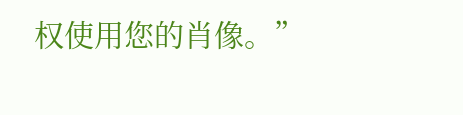权使用您的肖像。”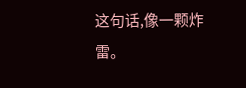这句话,像一颗炸雷。